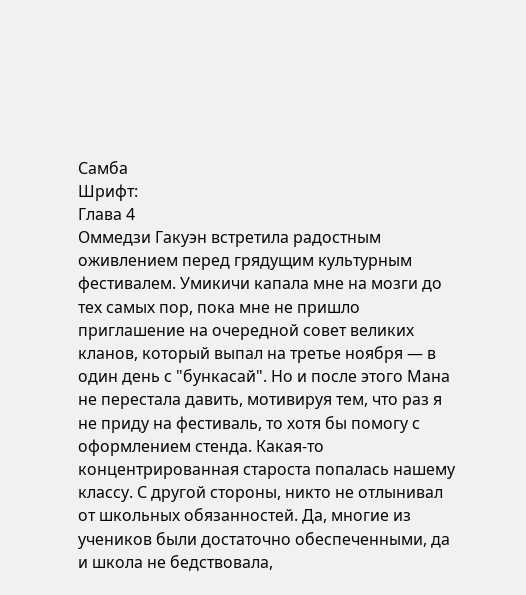Самба
Шрифт:
Глава 4
Оммедзи Гакуэн встретила радостным оживлением перед грядущим культурным фестивалем. Умикичи капала мне на мозги до тех самых пор, пока мне не пришло приглашение на очередной совет великих кланов, который выпал на третье ноября — в один день с "бункасай". Но и после этого Мана не перестала давить, мотивируя тем, что раз я не приду на фестиваль, то хотя бы помогу с оформлением стенда. Какая-то концентрированная староста попалась нашему классу. С другой стороны, никто не отлынивал от школьных обязанностей. Да, многие из учеников были достаточно обеспеченными, да и школа не бедствовала,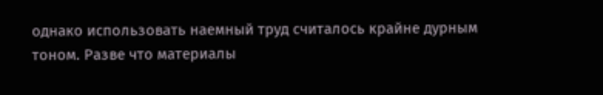однако использовать наемный труд считалось крайне дурным тоном. Разве что материалы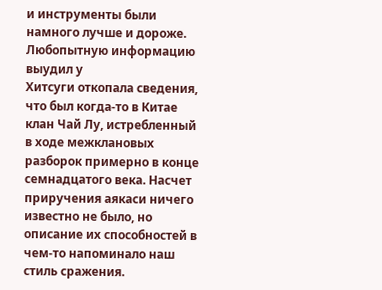и инструменты были намного лучше и дороже.
Любопытную информацию выудил у
Хитсуги откопала сведения, что был когда-то в Китае клан Чай Лу, истребленный в ходе межклановых разборок примерно в конце семнадцатого века. Насчет приручения аякаси ничего известно не было, но описание их способностей в чем-то напоминало наш стиль сражения.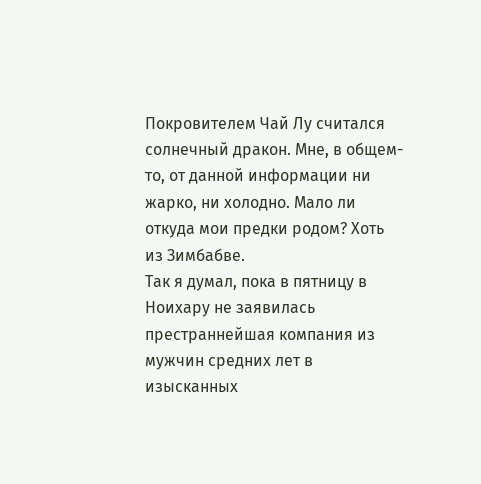Покровителем Чай Лу считался солнечный дракон. Мне, в общем-то, от данной информации ни жарко, ни холодно. Мало ли откуда мои предки родом? Хоть из Зимбабве.
Так я думал, пока в пятницу в Ноихару не заявилась престраннейшая компания из мужчин средних лет в изысканных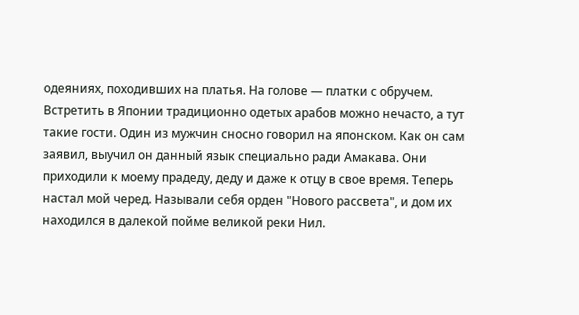одеяниях, походивших на платья. На голове — платки с обручем. Встретить в Японии традиционно одетых арабов можно нечасто, а тут такие гости. Один из мужчин сносно говорил на японском. Как он сам заявил, выучил он данный язык специально ради Амакава. Они приходили к моему прадеду, деду и даже к отцу в свое время. Теперь настал мой черед. Называли себя орден "Нового рассвета", и дом их находился в далекой пойме великой реки Нил.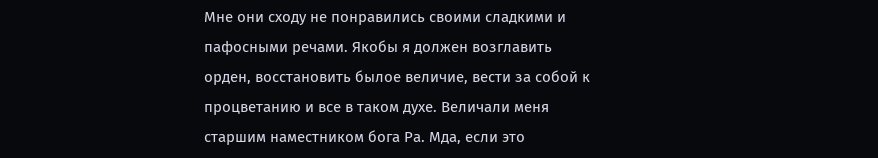Мне они сходу не понравились своими сладкими и пафосными речами. Якобы я должен возглавить орден, восстановить былое величие, вести за собой к процветанию и все в таком духе. Величали меня старшим наместником бога Ра. Мда, если это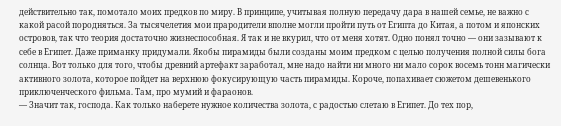действительно так, помотало моих предков по миру. В принципе, учитывая полную передачу дара в нашей семье, не важно с какой расой породняться. За тысячелетия мои прародители вполне могли пройти путь от Египта до Китая, а потом и японских островов, так что теория достаточно жизнеспособная. Я так и не вкурил, что от меня хотят. Одно понял точно — они зазывают к себе в Египет. Даже приманку придумали. Якобы пирамиды были созданы моим предком с целью получения полной силы бога солнца. Вот только для того, чтобы древний артефакт заработал, мне надо найти ни много ни мало сорок восемь тонн магически активного золота, которое пойдет на верхнюю фокусирующую часть пирамиды. Короче, попахивает сюжетом дешевенького приключенческого фильма. Там, про мумий и фараонов.
— Значит так, господа. Как только наберете нужное количества золота, с радостью слетаю в Египет. До тех пор,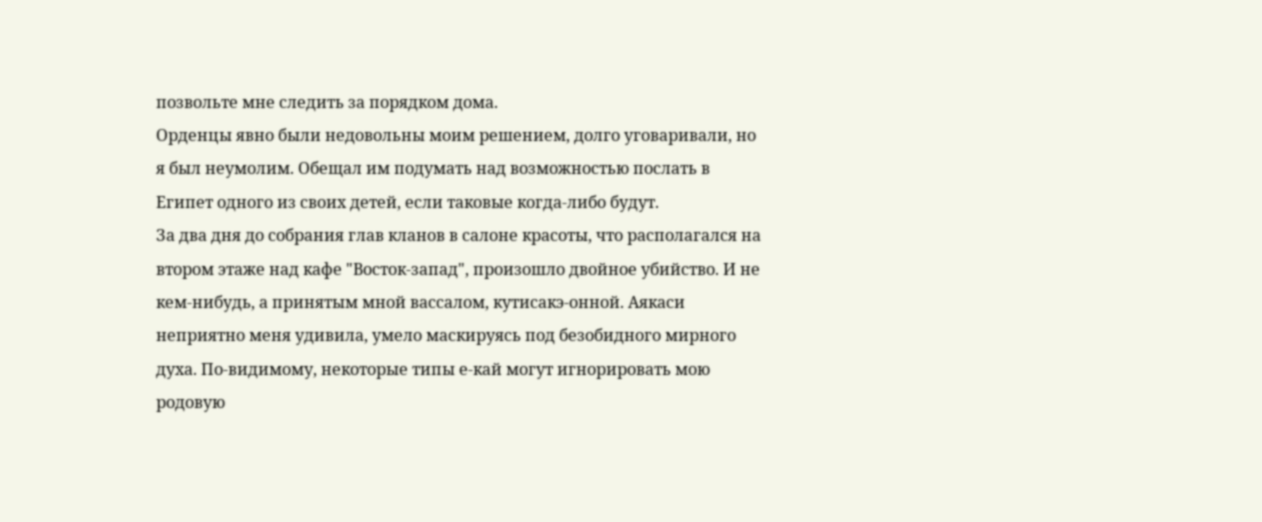позвольте мне следить за порядком дома.
Орденцы явно были недовольны моим решением, долго уговаривали, но я был неумолим. Обещал им подумать над возможностью послать в Египет одного из своих детей, если таковые когда-либо будут.
За два дня до собрания глав кланов в салоне красоты, что располагался на втором этаже над кафе "Восток-запад", произошло двойное убийство. И не кем-нибудь, а принятым мной вассалом, кутисакэ-онной. Аякаси неприятно меня удивила, умело маскируясь под безобидного мирного духа. По-видимому, некоторые типы е-кай могут игнорировать мою родовую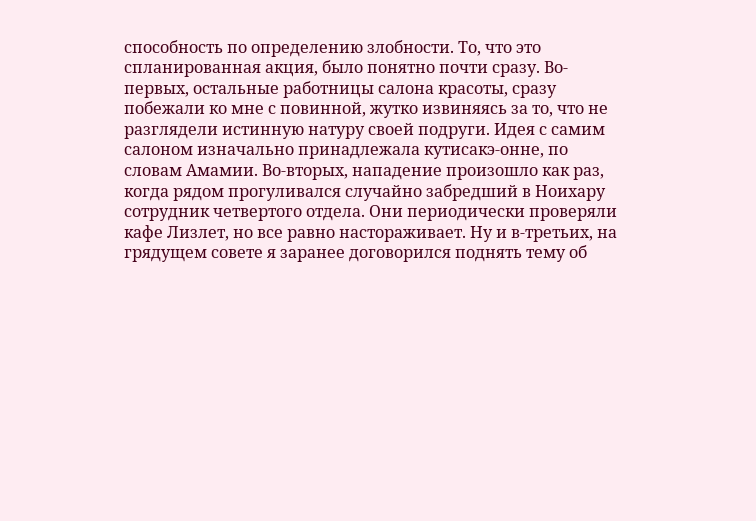способность по определению злобности. То, что это спланированная акция, было понятно почти сразу. Во-первых, остальные работницы салона красоты, сразу побежали ко мне с повинной, жутко извиняясь за то, что не разглядели истинную натуру своей подруги. Идея с самим салоном изначально принадлежала кутисакэ-онне, по словам Амамии. Во-вторых, нападение произошло как раз, когда рядом прогуливался случайно забредший в Ноихару сотрудник четвертого отдела. Они периодически проверяли кафе Лизлет, но все равно настораживает. Ну и в-третьих, на грядущем совете я заранее договорился поднять тему об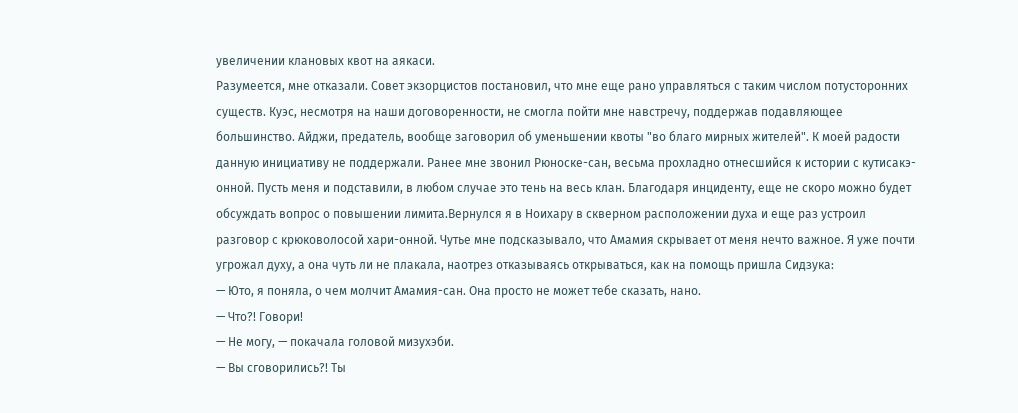увеличении клановых квот на аякаси.
Разумеется, мне отказали. Совет экзорцистов постановил, что мне еще рано управляться с таким числом потусторонних
существ. Куэс, несмотря на наши договоренности, не смогла пойти мне навстречу, поддержав подавляющее большинство. Айджи, предатель, вообще заговорил об уменьшении квоты "во благо мирных жителей". К моей радости данную инициативу не поддержали. Ранее мне звонил Рюноске-сан, весьма прохладно отнесшийся к истории с кутисакэ-онной. Пусть меня и подставили, в любом случае это тень на весь клан. Благодаря инциденту, еще не скоро можно будет обсуждать вопрос о повышении лимита.Вернулся я в Ноихару в скверном расположении духа и еще раз устроил разговор с крюковолосой хари-онной. Чутье мне подсказывало, что Амамия скрывает от меня нечто важное. Я уже почти угрожал духу, а она чуть ли не плакала, наотрез отказываясь открываться, как на помощь пришла Сидзука:
— Юто, я поняла, о чем молчит Амамия-сан. Она просто не может тебе сказать, нано.
— Что?! Говори!
— Не могу, — покачала головой мизухэби.
— Вы сговорились?! Ты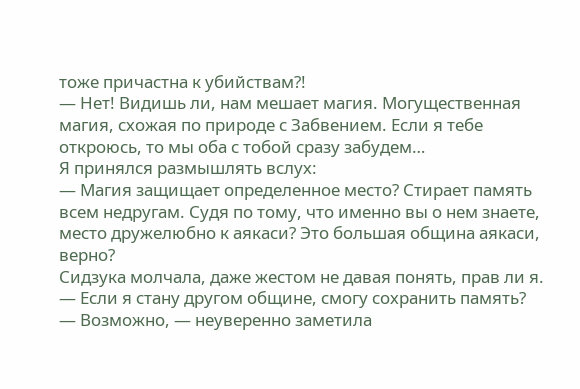тоже причастна к убийствам?!
— Нет! Видишь ли, нам мешает магия. Могущественная магия, схожая по природе с Забвением. Если я тебе откроюсь, то мы оба с тобой сразу забудем…
Я принялся размышлять вслух:
— Магия защищает определенное место? Стирает память всем недругам. Судя по тому, что именно вы о нем знаете, место дружелюбно к аякаси? Это большая община аякаси, верно?
Сидзука молчала, даже жестом не давая понять, прав ли я.
— Если я стану другом общине, смогу сохранить память?
— Возможно, — неуверенно заметила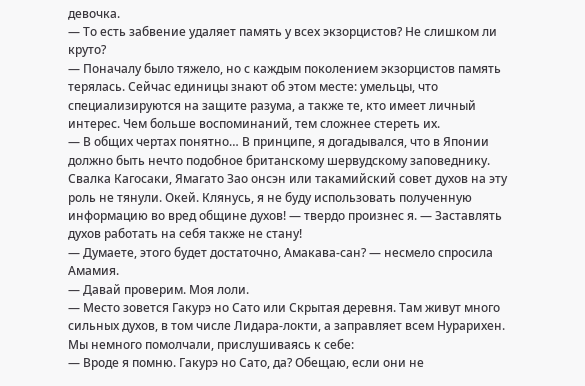девочка.
— То есть забвение удаляет память у всех экзорцистов? Не слишком ли круто?
— Поначалу было тяжело, но с каждым поколением экзорцистов память терялась. Сейчас единицы знают об этом месте: умельцы, что специализируются на защите разума, а также те, кто имеет личный интерес. Чем больше воспоминаний, тем сложнее стереть их.
— В общих чертах понятно… В принципе, я догадывался, что в Японии должно быть нечто подобное британскому шервудскому заповеднику. Свалка Кагосаки, Ямагато Зао онсэн или такамийский совет духов на эту роль не тянули. Окей. Клянусь, я не буду использовать полученную информацию во вред общине духов! — твердо произнес я. — Заставлять духов работать на себя также не стану!
— Думаете, этого будет достаточно, Амакава-сан? — несмело спросила Амамия.
— Давай проверим. Моя лоли.
— Место зовется Гакурэ но Сато или Скрытая деревня. Там живут много сильных духов, в том числе Лидара-локти, а заправляет всем Нурарихен.
Мы немного помолчали, прислушиваясь к себе:
— Вроде я помню. Гакурэ но Сато, да? Обещаю, если они не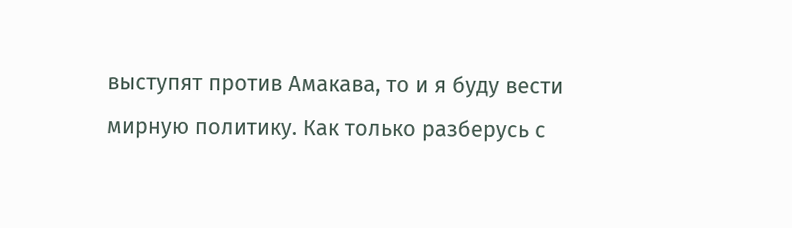выступят против Амакава, то и я буду вести мирную политику. Как только разберусь с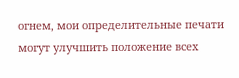огнем, мои определительные печати могут улучшить положение всех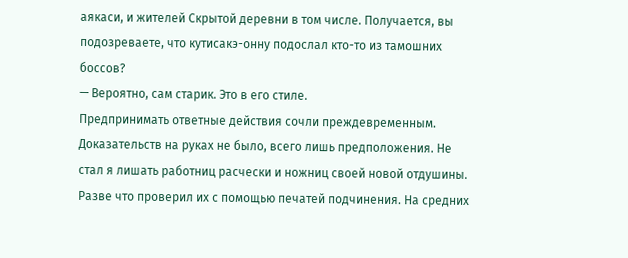аякаси, и жителей Скрытой деревни в том числе. Получается, вы подозреваете, что кутисакэ-онну подослал кто-то из тамошних боссов?
— Вероятно, сам старик. Это в его стиле.
Предпринимать ответные действия сочли преждевременным. Доказательств на руках не было, всего лишь предположения. Не стал я лишать работниц расчески и ножниц своей новой отдушины. Разве что проверил их с помощью печатей подчинения. На средних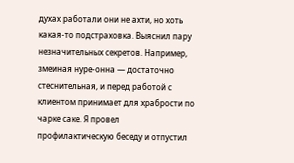духах работали они не ахти, но хоть какая-то подстраховка. Выяснил пару незначительных секретов. Например, змеиная нуре-онна — достаточно стеснительная, и перед работой с клиентом принимает для храбрости по чарке саке. Я провел профилактическую беседу и отпустил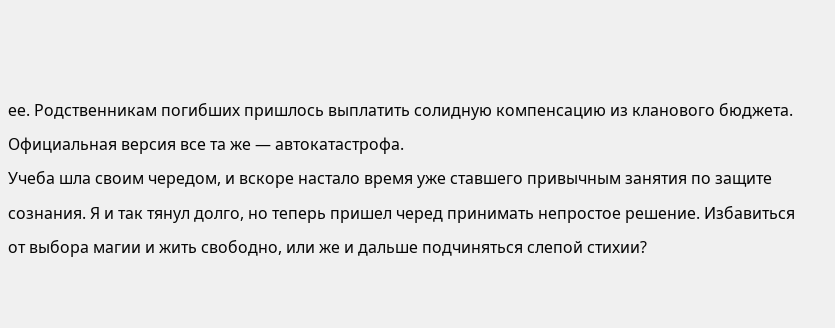ее. Родственникам погибших пришлось выплатить солидную компенсацию из кланового бюджета. Официальная версия все та же — автокатастрофа.
Учеба шла своим чередом, и вскоре настало время уже ставшего привычным занятия по защите сознания. Я и так тянул долго, но теперь пришел черед принимать непростое решение. Избавиться от выбора магии и жить свободно, или же и дальше подчиняться слепой стихии?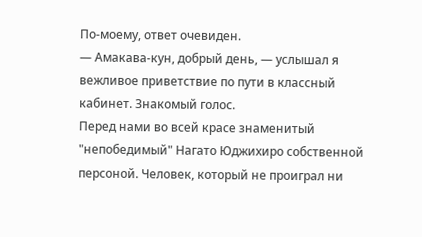По-моему, ответ очевиден.
— Амакава-кун, добрый день, — услышал я вежливое приветствие по пути в классный кабинет. Знакомый голос.
Перед нами во всей красе знаменитый "непобедимый" Нагато Юджихиро собственной персоной. Человек, который не проиграл ни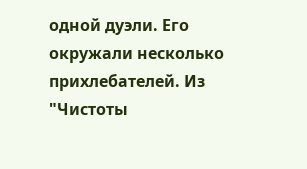одной дуэли. Его окружали несколько прихлебателей. Из "Чистоты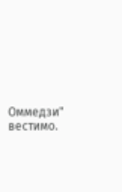Оммедзи" вестимо.